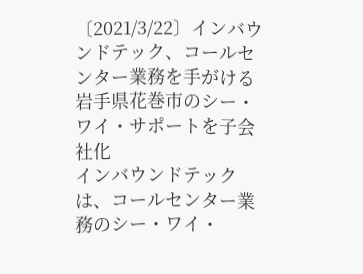〔2021/3/22〕インバウンドテック、コールセンター業務を手がける岩手県花巻市のシー・ワイ・サポートを子会社化
インバウンドテックは、コールセンター業務のシー・ワイ・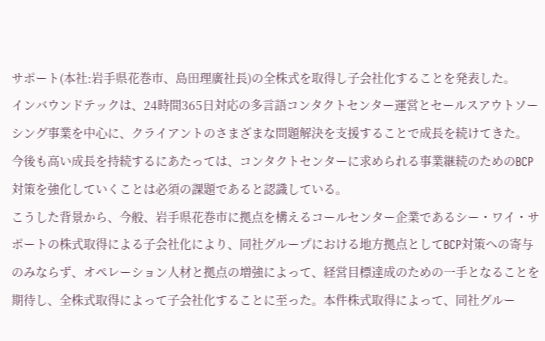サポート(本社:岩手県花巻市、島田理廣社長)の全株式を取得し子会社化することを発表した。
インバウンドテックは、24時間365日対応の多言語コンタクトセンター運営とセールスアウトソーシング事業を中心に、クライアントのさまざまな問題解決を支援することで成長を続けてきた。
今後も高い成長を持続するにあたっては、コンタクトセンターに求められる事業継続のためのBCP対策を強化していくことは必須の課題であると認識している。
こうした背景から、今般、岩手県花巻市に拠点を構えるコールセンター企業であるシー・ワイ・サポートの株式取得による子会社化により、同社グループにおける地方拠点としてBCP対策への寄与のみならず、オペレーション人材と拠点の増強によって、経営目標達成のための一手となることを期待し、全株式取得によって子会社化することに至った。本件株式取得によって、同社グルー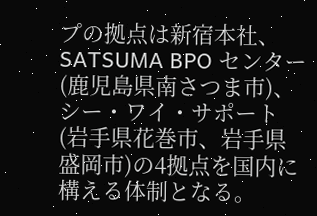プの拠点は新宿本社、SATSUMA BPO センター(鹿児島県南さつま市)、シー・ワイ・サポート(岩手県花巻市、岩手県盛岡市)の4拠点を国内に構える体制となる。